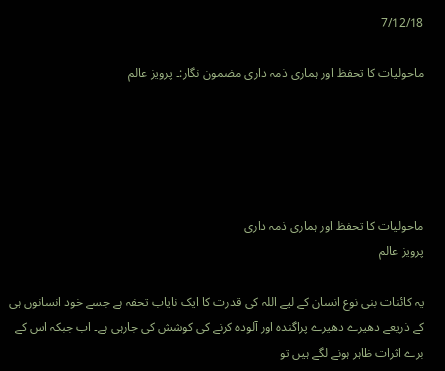7/12/18

ماحولیات کا تحفظ اور ہماری ذمہ داری مضمون نگار:۔ پرویز عالم





ماحولیات کا تحفظ اور ہماری ذمہ داری
پرویز عالم

یہ کائنات بنی نوع انسان کے لیے اللہ کی قدرت کا ایک نایاب تحفہ ہے جسے خود انسانوں ہی کے ذریعے دھیرے دھیرے پراگندہ اور آلودہ کرنے کی کوشش کی جارہی ہے۔ اب جبکہ اس کے برے اثرات ظاہر ہونے لگے ہیں تو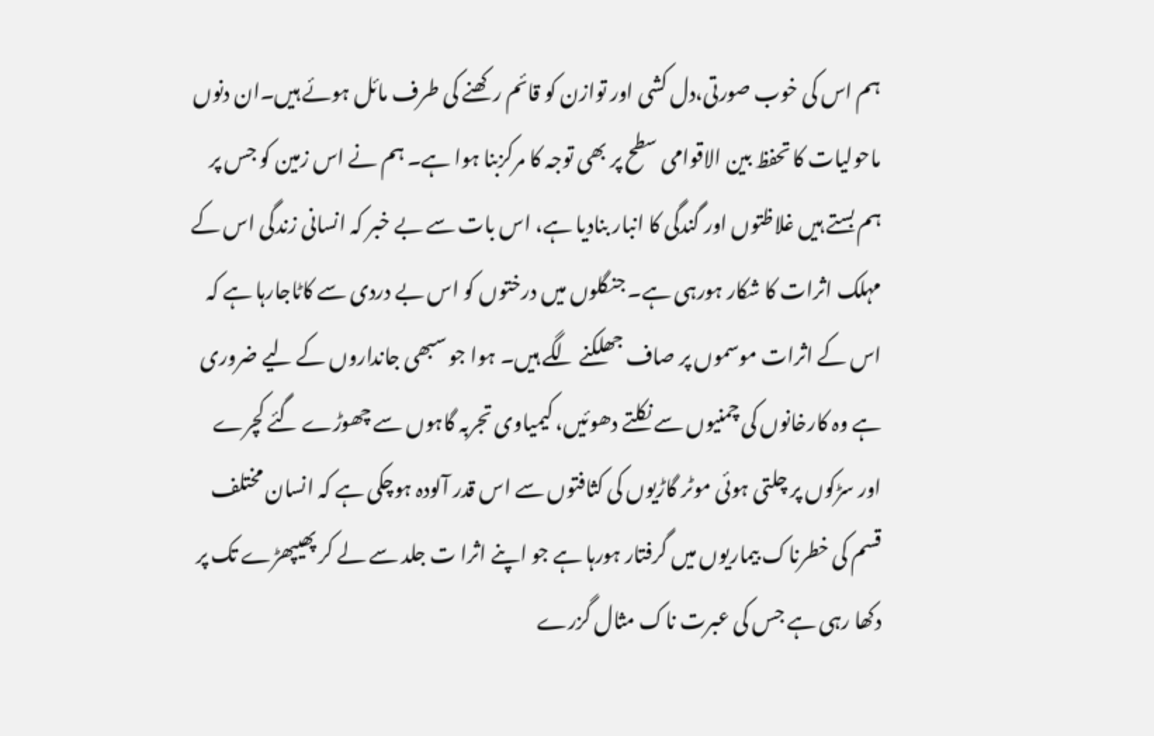ہم اس کی خوب صورتی،دل کشی اور توازن کو قائم رکھنے کی طرف مائل ہوئے ہیں۔ان دنوں ماحولیات کا تحفظ بین الاقوامی سطح پر بھی توجہ کا مرکزبنا ہوا ہے۔ ہم نے اس زمین کو جس پر ہم بستے ہیں غلاظتوں اور گندگی کا انبار بنادیا ہے، اس بات سے بے خبر کہ انسانی زندگی اس کے مہلک اثرات کا شکار ہورہی ہے۔ جنگلوں میں درختوں کو اس بے دردی سے کاٹاجارہا ہے کہ اس کے اثرات موسموں پر صاف جھلکنے لگے ہیں۔ ہوا جو سبھی جانداروں کے لیے ضروری ہے وہ کارخانوں کی چمنیوں سے نکلتے دھوئیں، کیمیاوی تجربہ گاہوں سے چھوڑے گئے کچرے اور سڑکوں پر چلتی ہوئی موٹر گاڑیوں کی کثافتوں سے اس قدر آلودہ ہوچکی ہے کہ انسان مختلف قسم کی خطرناک بیماریوں میں گرفتار ہورہا ہے جو اپنے اثرا ت جلد سے لے کر پھیپھڑے تک پر دکھا رہی ہے جس کی عبرت ناک مثال گزرے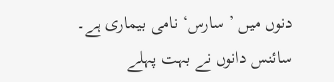دنوں میں ’ سارس‘ نامی بیماری ہے۔ سائنس دانوں نے بہت پہلے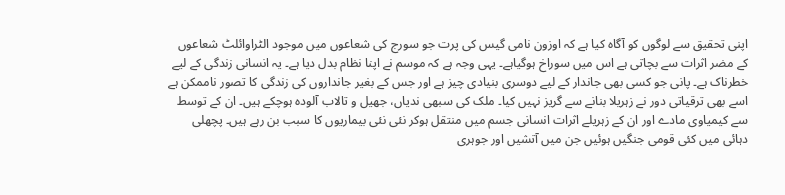اپنی تحقیق سے لوگوں کو آگاہ کیا ہے کہ اوزون نامی گیس کی پرت جو سورج کی شعاعوں میں موجود الٹراوائلٹ شعاعوں کے مضر اثرات سے بچاتی ہے اس میں سوراخ ہوگیاہے۔ یہی وجہ ہے کہ موسم نے اپنا نظام بدل دیا ہے۔ یہ انسانی زندگی کے لیے خطرناک ہے۔ پانی جو کسی بھی جاندار کے لیے دوسری بنیادی چیز ہے اور جس کے بغیر جانداروں کی زندگی کا تصور ناممکن ہے اسے بھی ترقیاتی دور نے زہریلا بنانے سے گریز نہیں کیا۔ ملک کی سبھی ندیاں، جھیل و تالاب آلودہ ہوچکے ہیں۔ ان کے توسط سے کیمیاوی مادے اور ان کے زہریلے اثرات انسانی جسم میں منتقل ہوکر نئی نئی بیماریوں کا سبب بن رہے ہیں۔ پچھلی دہائی میں کئی قومی جنگیں ہوئیں جن میں آتشیں اور جوہری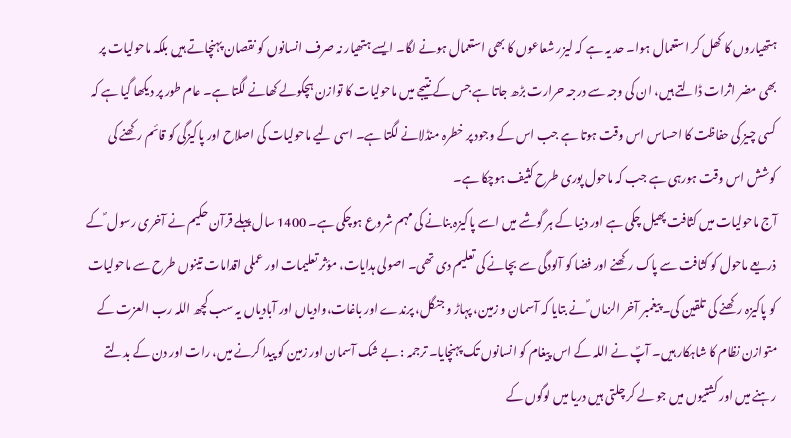ہتھیاروں کا کھل کر استعمال ہوا۔ حد یہ ہے کہ لیزر شعاعوں کا بھی استعمال ہونے لگا۔ ایسے ہتھیار نہ صرف انسانوں کو نقصان پہنچاتے ہیں بلکہ ماحولیات پر بھی مضر اثرات ڈالتے ہیں، ان کی وجہ سے درجہ حرارت بڑھ جاتا ہے جس کے نتیجے میں ماحولیات کا توازن ہچکولے کھانے لگتا ہے۔ عام طور پر دیکھا گیا ہے کہ کسی چیز کی حفاظت کا احساس اس وقت ہوتا ہے جب اس کے وجود پر خطرہ منڈلانے لگتا ہے۔ اسی لیے ماحولیات کی اصلاح اور پاکیزگی کو قائم رکھنے کی کوشش اس وقت ہورہی ہے جب کہ ماحول پوری طرح کثیف ہوچکا ہے۔
آج ماحولیات میں کثافت پھیل چکی ہے اور دنیا کے ہر گوشے میں اسے پاکیزہ بنانے کی مہم شروع ہوچکی ہے۔ 1400 سال پہلے قرآن حکیم نے آخری رسول ؐ کے ذریعے ماحول کو کثافت سے پاک رکھنے اور فضا کو آلودگی سے بچانے کی تعلیم دی تھی۔ اصولی ہدایات، مؤثر تعلیمات اور عملی اقدامات تینوں طرح سے ماحولیات کو پاکیزہ رکھنے کی تلقین کی۔ پیغمبر آخر الزماں ؐ نے بتایا کہ آسمان و زمین، پہاڑ و جنگل، پرندے اور باغات،وادیاں اور آبادیاں یہ سب کچھ اللہ رب العزت کے متوازن نظام کا شاہکار ہیں۔ آپؐ نے اللہ کے اس پیغام کو انسانوں تک پہنچایا۔ ترجمہ : بے شک آسمان اور زمین کو پیدا کرنے میں، رات اور دن کے بدلتے رہنے میں اور کشتیوں میں جو لے کر چلتی ہیں دریا میں لوگوں کے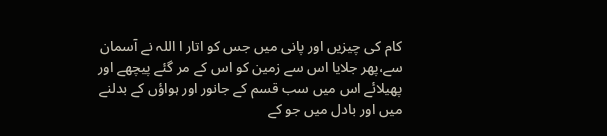کام کی چیزیں اور پانی میں جس کو اتار ا اللہ نے آسمان سے،پھر جلایا اس سے زمین کو اس کے مر گئے پیچھے اور پھیلائے اس میں سب قسم کے جانور اور ہواؤں کے بدلنے میں اور بادل میں جو کے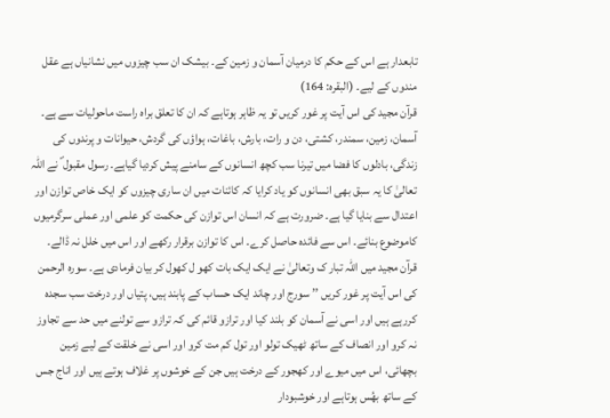تابعدار ہے اس کے حکم کا درمیان آسمان و زمین کے۔ بیشک ان سب چیزوں میں نشانیاں ہے عقل مندوں کے لیے۔ (البقرہ: 164)
قرآن مجید کی اس آیت پر غور کریں تو یہ ظاہر ہوتاہے کہ ان کا تعلق براہ راست ماحولیات سے ہے۔ آسمان، زمین، سمندر، کشتی، دن و رات، بارش، باغات، ہواؤں کی گردش، حیوانات و پرندوں کی زندگی، بادلوں کا فضا میں تیرنا سب کچھ انسانوں کے سامنے پیش کردیا گیاہے۔ رسول مقبول ؐ نے اللہ تعالیٰ کا یہ سبق بھی انسانوں کو یاد کرایا کہ کائنات میں ان ساری چیزوں کو ایک خاص توازن اور اعتدال سے بنایا گیا ہے۔ ضرورت ہے کہ انسان اس توازن کی حکمت کو علمی اور عملی سرگرمیوں کاموضوع بنائے۔ اس سے فائدہ حاصل کرے۔ اس کا توازن برقرار رکھے اور اس میں خلل نہ ڈالے۔
قرآن مجید میں اللہ تبار ک وتعالیٰ نے ایک ایک بات کھو ل کھول کر بیان فرمادی ہے۔ سورہ الرحمن کی اس آیت پر غور کریں ’’ سورج اور چاند ایک حساب کے پابند ہیں، پتیاں اور درخت سب سجدہ کررہے ہیں اور اسی نے آسمان کو بلند کیا اور ترازو قائم کی کہ ترازو سے تولنے میں حد سے تجاوز نہ کرو اور انصاف کے ساتھ ٹھیک تولو اور تول کم مت کرو اور اسی نے خلقت کے لیے زمین بچھائی، اس میں میوے اور کھجور کے درخت ہیں جن کے خوشوں پر غلاف ہوتے ہیں اور اناج جس کے ساتھ بھُس ہوتاہے اور خوشبودار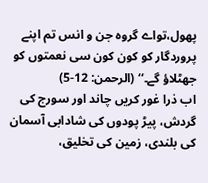پھول،تواے گروہ جن و انس تم اپنے پروردگار کو کون کون سی نعمتوں کو جھٹلاؤ گے۔‘‘ (الرحمن: 12-5)
اب ذرا غور کریں چاند اور سورج کی گردش، پیڑ پودوں کی شادابی آسمان کی بلندی، زمین کی تخلیق،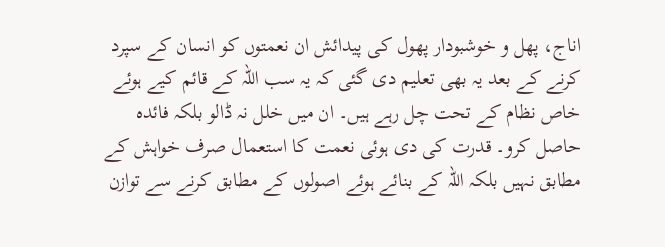اناج، پھل و خوشبودار پھول کی پیدائش ان نعمتوں کو انسان کے سپرد کرنے کے بعد یہ بھی تعلیم دی گئی کہ یہ سب اللہ کے قائم کیے ہوئے خاص نظام کے تحت چل رہے ہیں۔ ان میں خلل نہ ڈالو بلکہ فائدہ حاصل کرو۔ قدرت کی دی ہوئی نعمت کا استعمال صرف خواہش کے مطابق نہیں بلکہ اللہ کے بنائے ہوئے اصولوں کے مطابق کرنے سے توازن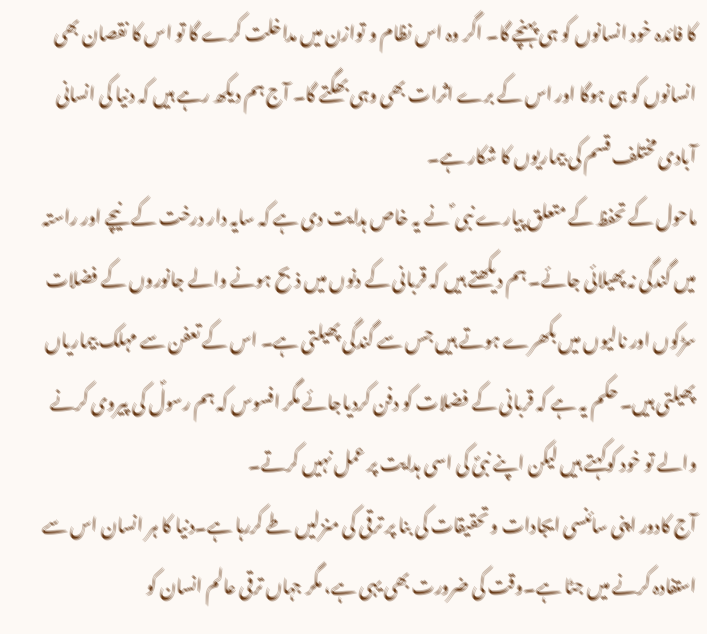کا فائدہ خود انسانوں کو ہی پہنچے گا۔ اگر وہ اس نظام و توازن میں مداخلت کرے گا تو اس کا نقصان بھی انسانوں کو ہی ہوگا اور اس کے برے اثرات بھی وہی بھگتے گا۔ آج ہم دیکھ رہے ہیں کہ دنیا کی انسانی آبادی مختلف قسم کی بیماریوں کا شکار ہے۔
ماحول کے تحفظ کے متعلق پیارے نبی ؐ نے یہ خاص ہدایت دی ہے کہ سایہ دار درخت کے نیچے اور راستہ میں گندگی نہ پھیلائی جائے۔ ہم دیکھتے ہیں کہ قربانی کے دنوں میں ذبح ہونے والے جانوروں کے فضلات سڑکوں اور نالیوں میں بکھرے ہوتے ہیں جس سے گندگی پھیلتی ہے۔ اس کے تعفن سے مہلک بیماریاں پھیلتی ہیں۔ حکم یہ ہے کہ قربانی کے فضلات کو دفن کردیاجائے مگر افسوس کہ ہم رسولؐ کی پیروی کرنے والے تو خود کوکہتے ہیں لیکن اپنے نبیؐ کی اسی ہدایت پر عمل نہیں کرتے۔
آج کادور اپنی سائنسی ایجادات و تحقیقات کی بنا پر ترقی کی منزلیں طے کررہا ہے۔دنیا کا ہر انسان اس سے استفادہ کرنے میں جٹا ہے۔وقت کی ضرورت بھی یہی ہے، مگر جہاں ترقی عالم انسان کو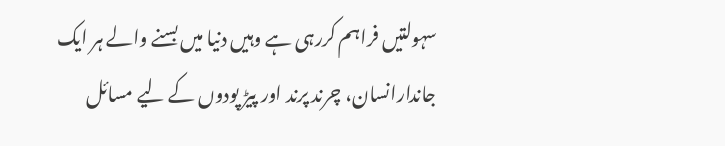سہولتیں فراہم کررہی ہے وہیں دنیا میں بسنے والے ہر ایک جاندارانسان، چرند پرند اور پیڑ پودوں کے لیے مسائل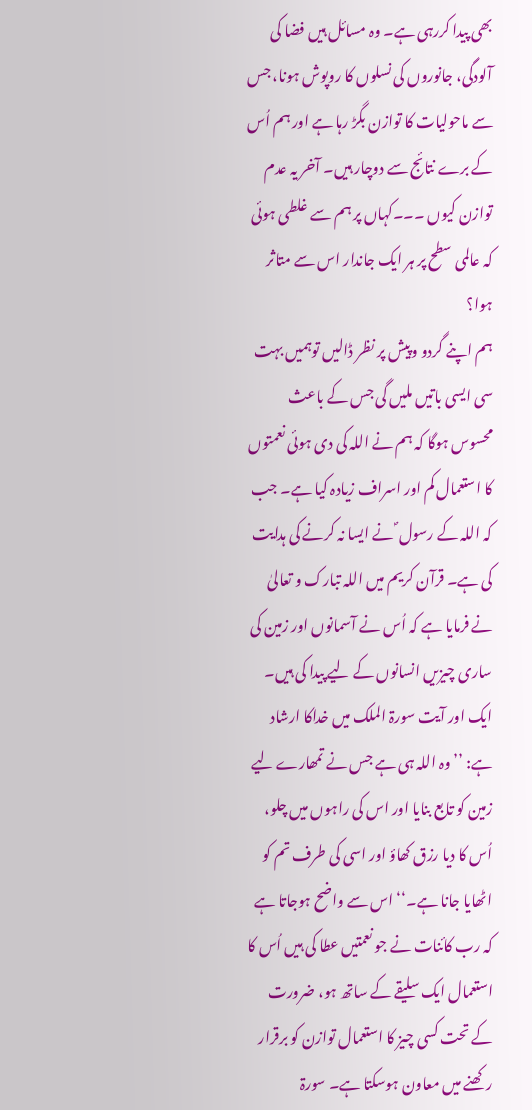بھی پیدا کررہی ہے۔ وہ مسائل ہیں فضا کی آلودگی، جانوروں کی نسلوں کا روپوش ہونا، جس سے ماحولیات کا توازن بگڑ رہا ہے اور ہم اُس کے برے نتائج سے دوچار ہیں۔ آخر یہ عدم توازن کیوں ۔۔۔کہاں پر ہم سے غلطی ہوئی کہ عالمی سطح پر ہر ایک جاندار اس سے متاثر ہوا؟
ہم اپنے گردو وپیش پر نظر ڈالیں توہمیں بہت سی ایسی باتیں ملیں گی جس کے باعث محسوس ہوگا کہ ہم نے اللہ کی دی ہوئی نعمتوں کا استعمال کم اور اسراف زیادہ کیا ہے۔ جب کہ اللہ کے رسول ؐ نے ایسا نہ کرنے کی ہدایت کی ہے۔ قرآن کریم میں اللہ تبارک و تعالیٰ نے فرمایا ہے کہ اُس نے آسمانوں اور زمین کی ساری چیزیں انسانوں کے لیے پیدا کی ہیں۔ ایک اور آیت سورۃ الملک میں خداکا ارشاد ہے: ’’ وہ اللہ ہی ہے جس نے تمھارے لیے زمین کو تابع بنایا اور اس کی راہوں میں چلو، اُس کا دیا رزق کھاؤ اور اسی کی طرف تم کو اٹھایا جانا ہے۔‘‘ اس سے واضح ہوجاتا ہے کہ رب کائنات نے جو نعمتیں عطا کی ہیں اُس کا استعمال ایک سلیقے کے ساتھ ہو، ضرورت کے تحت کسی چیز کا استعمال توازن کو برقرار رکھنے میں معاون ہوسکتا ہے۔ سورۃ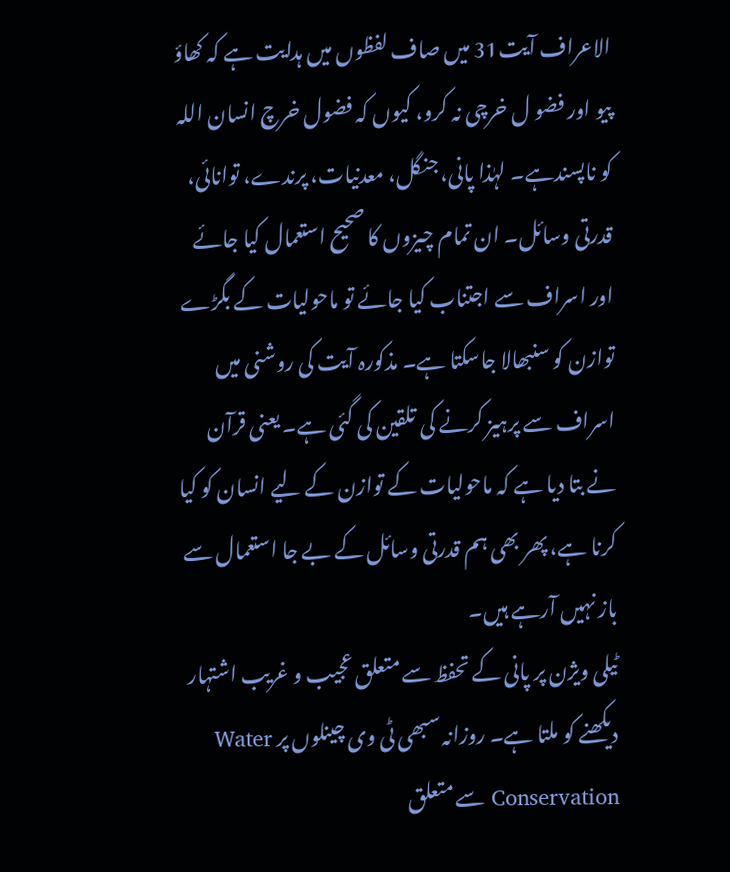الاعراف آیت31 میں صاف لفظوں میں ہدایت ہے کہ کھاؤ پیو اور فضو ل خرچی نہ کرو، کیوں کہ فضول خرچ انسان اللہ کو ناپسندہے۔ لہٰذا پانی، جنگل، معدنیات، پرندے، توانائی، قدرتی وسائل۔ ان تمام چیزوں کا صحیح استعمال کیا جائے اور اسراف سے اجتناب کیا جائے تو ماحولیات کے بگڑے توازن کو سنبھالا جاسکتا ہے۔ مذکورہ آیت کی روشنی میں اسراف سے پرہیز کرنے کی تلقین کی گئی ہے۔ یعنی قرآن نے بتا دیا ہے کہ ماحولیات کے توازن کے لیے انسان کو کیا کرنا ہے، پھر بھی ہم قدرتی وسائل کے بے جا استعمال سے باز نہیں آرہے ہیں۔
ٹیلی ویژن پر پانی کے تحفظ سے متعلق عجیب و غریب اشتہار دیکھنے کو ملتا ہے۔ روزانہ سبھی ٹی وی چینلوں پر Water Conservation سے متعلق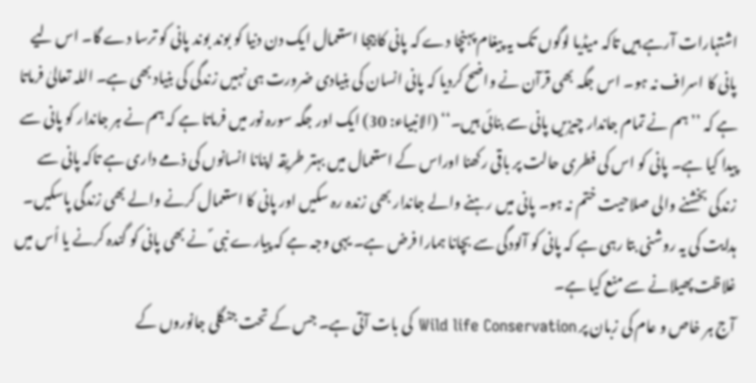اشتہارات آرہے ہیں تاکہ میڈیا لوگوں تک یہ پیغام پہنچا دے کہ پانی کا بیجا استعمال ایک دن دنیا کو بوند بوند پانی کو ترسا دے گا۔ اس لیے پانی کا اسراف نہ ہو۔ اس جگہ بھی قرآن نے واضح کردیا کہ پانی انسان کی بنیادی ضرورت ہی نہیں زندگی کی بنیاد بھی ہے۔ اللہ تعالیٰ فرماتا ہے کہ ’’ ہم نے تمام جاندار چیزیں پانی سے بنائی ہیں۔‘‘ (الانبیاء: 30) ایک اور جگہ سورہ نور میں فرماتا ہے کہ ہم نے ہر جاندار کو پانی سے پیدا کیا ہے۔ پانی کو اس کی فطری حالت پر باقی رکھنا اوراس کے استعمال میں بہتر طریقہ اپنانا انسانوں کی ذمے داری ہے تاکہ پانی سے زندکی بخشنے والی صلاحیت ختم نہ ہو۔ پانی میں رہنے والے جاندار بھی زندہ رہ سکیں اور پانی کا استعمال کرنے والے بھی زندگی پاسکیں۔
ہدایت کی یہ روشنی بتا رہی ہے کہ پانی کو آلودگی سے بچانا ہمارا فرض ہے۔ یہی وجہ ہے کہ پیارے نبی ؐ نے بھی پانی کو گندہ کرنے یا اُس میں غلاظت پھیلانے سے منع کیا ہے۔
آج ہر خاص و عام کی زبان پر Wild life Conservation کی بات آتی ہے۔ جس کے تحت جنگلی جانوروں کے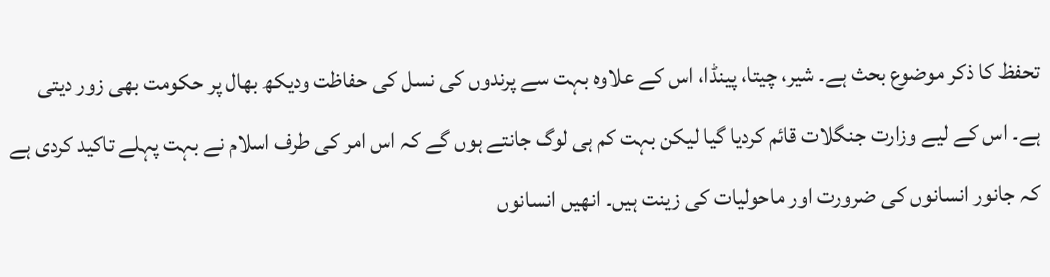تحفظ کا ذکر موضوع بحث ہے۔ شیر، چیتا، پینڈا، اس کے علاوہ بہت سے پرندوں کی نسل کی حفاظت ودیکھ بھال پر حکومت بھی زور دیتی ہے۔ اس کے لیے وزارت جنگلات قائم کردیا گیا لیکن بہت کم ہی لوگ جانتے ہوں گے کہ اس امر کی طرف اسلام نے بہت پہلے تاکید کردی ہے کہ جانور انسانوں کی ضرورت اور ماحولیات کی زینت ہیں۔ انھیں انسانوں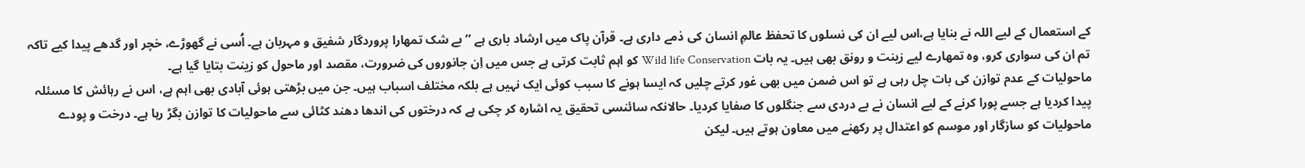کے استعمال کے لیے اللہ نے بنایا ہے،اس لیے ان کی نسلوں کا تحفظ عالمِ انسان کی ذمے داری ہے۔ قرآن پاک میں ارشاد باری ہے ’’ بے شک تمھارا پروردگار شفیق و مہربان ہے۔ اُسی نے گھوڑے، خچر اور گدھے پیدا کیے تاکہ تم ان کی سواری کرو، وہ تمھارے لیے زینت و رونق بھی ہیں۔ یہ بات Wild life Conservation کو اہم ثابت کرتی ہے جس میں اِن جانوروں کی ضرورت، مقصد اور ماحول کو زینت بتایا گیا ہے۔
ماحولیات کے عدم توازن کی بات چل رہی ہے تو اس ضمن میں بھی غور کرتے چلیں کہ ایسا ہونے کا سبب کوئی ایک نہیں ہے بلکہ مختلف اسباب ہیں۔ جن میں بڑھتی ہوئی آبادی بھی اہم ہے، اس نے رہائش کا مسئلہ پیدا کردیا ہے جسے پورا کرنے کے لیے انسان نے بے دردی سے جنگلوں کا صفایا کردیا۔ حالانکہ سائنسی تحقیق یہ اشارہ کر چکی ہے کہ درختوں کی اندھا دھند کٹائی سے ماحولیات کا توازن بگڑ رہا ہے۔ درخت و پودے ماحولیات کو سازگار اور موسم کو اعتدال پر رکھنے میں معاون ہوتے ہیں۔ لیکن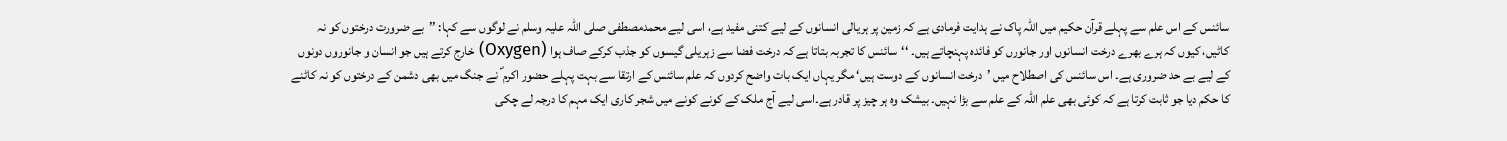سائنس کے اس علم سے پہلے قرآن حکیم میں اللہ پاک نے ہدایت فرمادی ہے کہ زمین پر ہریالی انسانوں کے لیے کتنی مفید ہے، اسی لیے محمدمصطفی صلی اللہ علیہ وسلم نے لوگوں سے کہا: ’’بے ضرورت درختوں کو نہ کاٹیں، کیوں کہ ہرے بھرے درخت انسانوں اور جانورں کو فائدہ پہنچاتے ہیں۔ ‘‘سائنس کا تجربہ بتاتا ہے کہ درخت فضا سے زہریلی گیسوں کو جذب کرکے صاف ہوا (Oxygen) خارج کرتے ہیں جو انسان و جانوروں دونوں کے لیے بے حد ضروری ہے۔ اس سائنس کی اصطلاح میں ’درخت انسانوں کے دوست ہیں‘ مگر یہاں ایک بات واضح کردوں کہ علم سائنس کے ارتقا سے بہت پہلے حضور اکرم ؐ نے جنگ میں بھی دشمن کے درختوں کو نہ کاٹنے کا حکم دیا جو ثابت کرتا ہے کہ کوئی بھی علم اللہ کے علم سے بڑا نہیں۔ بیشک وہ ہر چیز پر قادر ہے۔اسی لیے آج ملک کے کونے کونے میں شجر کاری ایک مہم کا درجہ لے چکی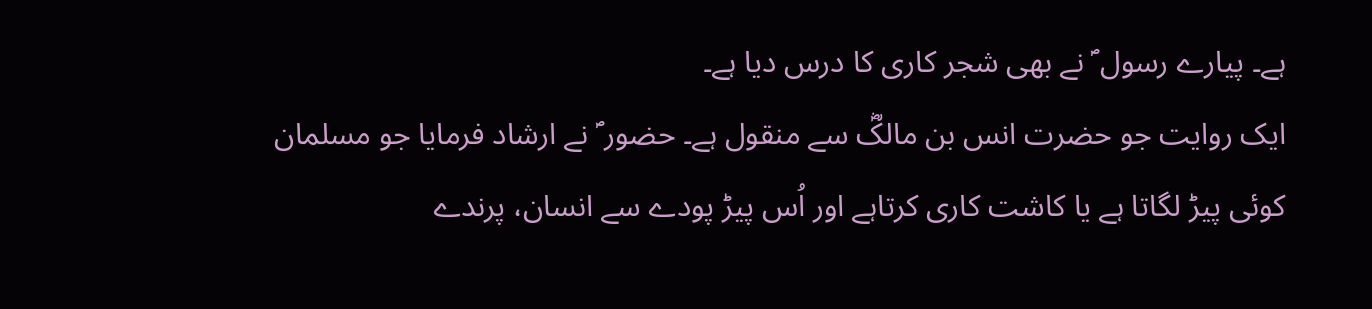ہے۔ پیارے رسول ؐ نے بھی شجر کاری کا درس دیا ہے۔
ایک روایت جو حضرت انس بن مالکؓ سے منقول ہے۔ حضور ؐ نے ارشاد فرمایا جو مسلمان کوئی پیڑ لگاتا ہے یا کاشت کاری کرتاہے اور اُس پیڑ پودے سے انسان، پرندے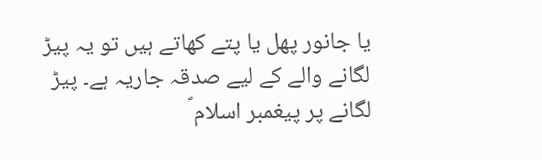یا جانور پھل یا پتے کھاتے ہیں تو یہ پیڑ لگانے والے کے لیے صدقہ جاریہ ہے۔ پیڑ لگانے پر پیغمبر اسلام ؐ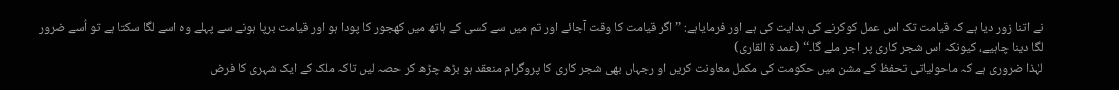نے اتنا زور دیا ہے کہ قیامت تک اس عمل کوکرنے کی ہدایت کی ہے اور فرمایاہے: ’’ اگر قیامت کا وقت آجائے اور تم میں سے کسی کے ہاتھ میں کھجور کا پودا ہو اور قیامت برپا ہونے سے پہلے وہ اسے لگا سکتا ہے تو اُسے ضرور لگا دینا چاہیے، کیونکہ اس شجر کاری پر اجر ملے گا۔‘‘ (عمد ۃ القاری)
لہٰذا ضروری ہے کہ ماحولیاتی تحفظ کے مشن میں حکومت کی مکمل معاونت کریں او رجہاں بھی شجر کاری کا پروگرام منعقد ہو بڑھ چڑھ کر حصہ لیں تاکہ ملک کے ایک شہری کا فرض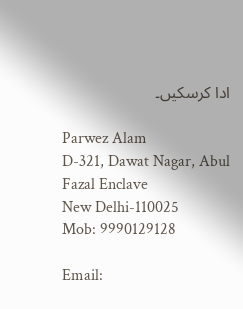ادا کرسکیں۔

Parwez Alam
D-321, Dawat Nagar, Abul Fazal Enclave
New Delhi-110025
Mob: 9990129128

Email: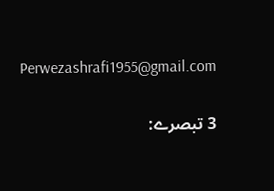Perwezashrafi1955@gmail.com

3 تبصرے: